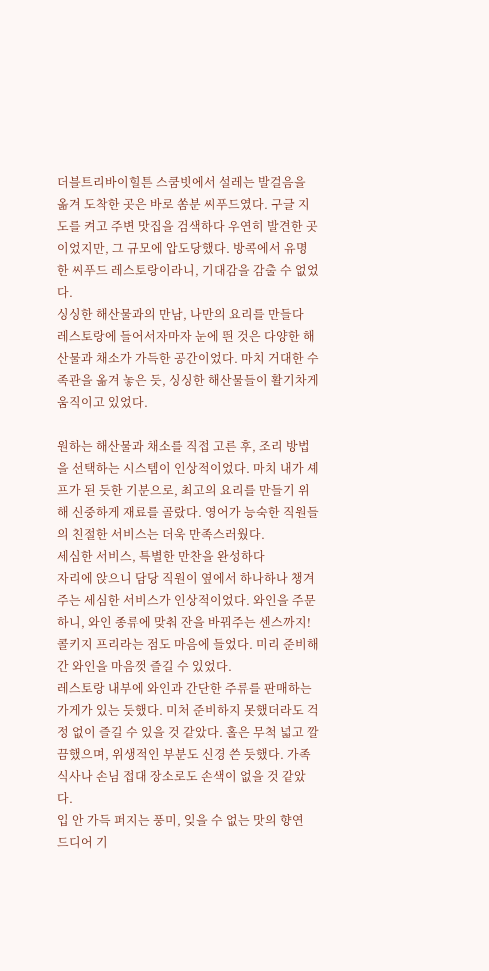더블트리바이힐튼 스쿰빗에서 설레는 발걸음을 옮겨 도착한 곳은 바로 쏨분 씨푸드였다. 구글 지도를 켜고 주변 맛집을 검색하다 우연히 발견한 곳이었지만, 그 규모에 압도당했다. 방콕에서 유명한 씨푸드 레스토랑이라니, 기대감을 감출 수 없었다.
싱싱한 해산물과의 만남, 나만의 요리를 만들다
레스토랑에 들어서자마자 눈에 띈 것은 다양한 해산물과 채소가 가득한 공간이었다. 마치 거대한 수족관을 옮겨 놓은 듯, 싱싱한 해산물들이 활기차게 움직이고 있었다.

원하는 해산물과 채소를 직접 고른 후, 조리 방법을 선택하는 시스템이 인상적이었다. 마치 내가 셰프가 된 듯한 기분으로, 최고의 요리를 만들기 위해 신중하게 재료를 골랐다. 영어가 능숙한 직원들의 친절한 서비스는 더욱 만족스러웠다.
세심한 서비스, 특별한 만찬을 완성하다
자리에 앉으니 담당 직원이 옆에서 하나하나 챙겨주는 세심한 서비스가 인상적이었다. 와인을 주문하니, 와인 종류에 맞춰 잔을 바꿔주는 센스까지! 콜키지 프리라는 점도 마음에 들었다. 미리 준비해 간 와인을 마음껏 즐길 수 있었다.
레스토랑 내부에 와인과 간단한 주류를 판매하는 가게가 있는 듯했다. 미처 준비하지 못했더라도 걱정 없이 즐길 수 있을 것 같았다. 홀은 무척 넓고 깔끔했으며, 위생적인 부분도 신경 쓴 듯했다. 가족 식사나 손님 접대 장소로도 손색이 없을 것 같았다.
입 안 가득 퍼지는 풍미, 잊을 수 없는 맛의 향연
드디어 기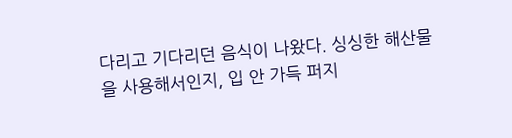다리고 기다리던 음식이 나왔다. 싱싱한 해산물을 사용해서인지, 입 안 가득 퍼지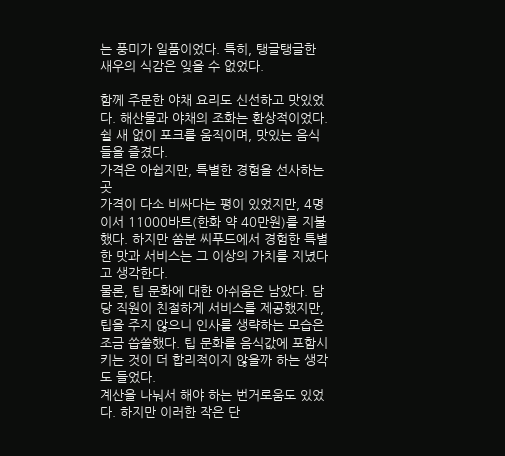는 풍미가 일품이었다. 특히, 탱글탱글한 새우의 식감은 잊을 수 없었다.

함께 주문한 야채 요리도 신선하고 맛있었다. 해산물과 야채의 조화는 환상적이었다. 쉴 새 없이 포크를 움직이며, 맛있는 음식들을 즐겼다.
가격은 아쉽지만, 특별한 경험을 선사하는 곳
가격이 다소 비싸다는 평이 있었지만, 4명이서 11000바트(한화 약 40만원)를 지불했다. 하지만 쏨분 씨푸드에서 경험한 특별한 맛과 서비스는 그 이상의 가치를 지녔다고 생각한다.
물론, 팁 문화에 대한 아쉬움은 남았다. 담당 직원이 친절하게 서비스를 제공했지만, 팁을 주지 않으니 인사를 생략하는 모습은 조금 씁쓸했다. 팁 문화를 음식값에 포함시키는 것이 더 합리적이지 않을까 하는 생각도 들었다.
계산을 나눠서 해야 하는 번거로움도 있었다. 하지만 이러한 작은 단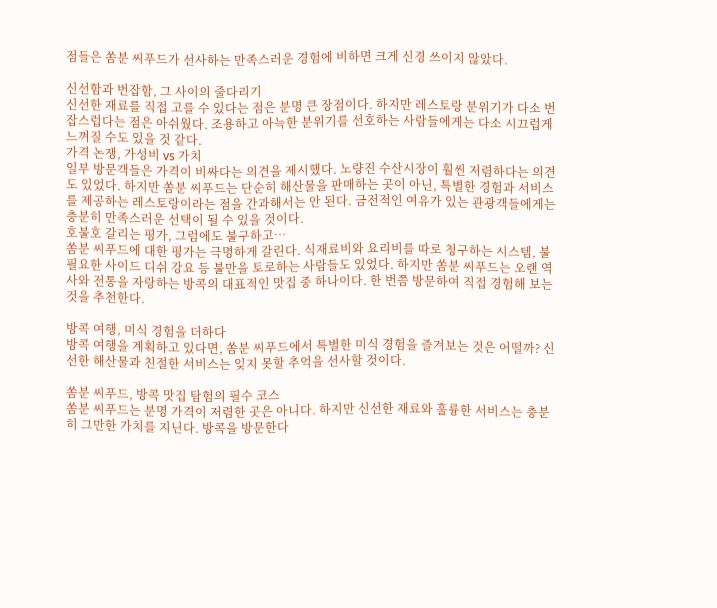점들은 쏨분 씨푸드가 선사하는 만족스러운 경험에 비하면 크게 신경 쓰이지 않았다.

신선함과 번잡함, 그 사이의 줄다리기
신선한 재료를 직접 고를 수 있다는 점은 분명 큰 장점이다. 하지만 레스토랑 분위기가 다소 번잡스럽다는 점은 아쉬웠다. 조용하고 아늑한 분위기를 선호하는 사람들에게는 다소 시끄럽게 느껴질 수도 있을 것 같다.
가격 논쟁, 가성비 vs 가치
일부 방문객들은 가격이 비싸다는 의견을 제시했다. 노량진 수산시장이 훨씬 저렴하다는 의견도 있었다. 하지만 쏨분 씨푸드는 단순히 해산물을 판매하는 곳이 아닌, 특별한 경험과 서비스를 제공하는 레스토랑이라는 점을 간과해서는 안 된다. 금전적인 여유가 있는 관광객들에게는 충분히 만족스러운 선택이 될 수 있을 것이다.
호불호 갈리는 평가, 그럼에도 불구하고…
쏨분 씨푸드에 대한 평가는 극명하게 갈린다. 식재료비와 요리비를 따로 청구하는 시스템, 불필요한 사이드 디쉬 강요 등 불만을 토로하는 사람들도 있었다. 하지만 쏨분 씨푸드는 오랜 역사와 전통을 자랑하는 방콕의 대표적인 맛집 중 하나이다. 한 번쯤 방문하여 직접 경험해 보는 것을 추천한다.

방콕 여행, 미식 경험을 더하다
방콕 여행을 계획하고 있다면, 쏨분 씨푸드에서 특별한 미식 경험을 즐겨보는 것은 어떨까? 신선한 해산물과 친절한 서비스는 잊지 못할 추억을 선사할 것이다.

쏨분 씨푸드, 방콕 맛집 탐험의 필수 코스
쏨분 씨푸드는 분명 가격이 저렴한 곳은 아니다. 하지만 신선한 재료와 훌륭한 서비스는 충분히 그만한 가치를 지닌다. 방콕을 방문한다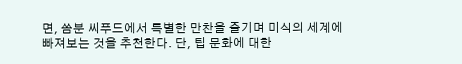면, 쏨분 씨푸드에서 특별한 만찬을 즐기며 미식의 세계에 빠져보는 것을 추천한다. 단, 팁 문화에 대한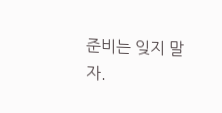준비는 잊지 말자.